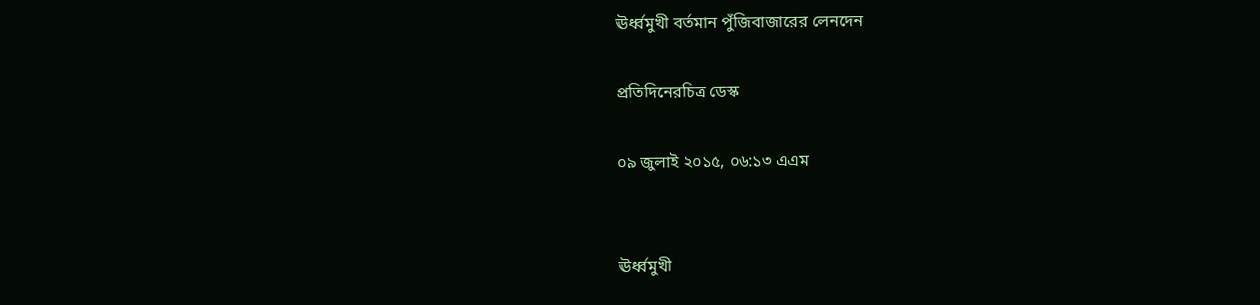ঊর্ধ্বমুখী বর্তমান পুঁজিবাজারের লেনদেন

প্রতিদিনেরচিত্র ডেস্ক

০৯ জুলাই ২০১৫, ০৬:১৩ এএম


ঊর্ধ্বমুখী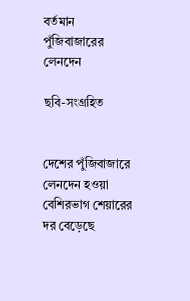বর্তমান পুঁজিবাজারের লেনদেন

ছবি-সংগ্রহিত


দেশের পুঁজিবাজারে লেনদেন হওয়া বেশিরভাগ শেয়ারের দর বেড়েছে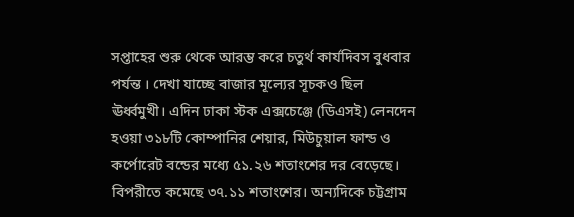সপ্তাহের শুরু থেকে আরম্ভ করে চতুর্থ কার্যদিবস বুধবার পর্যন্ত । দেখা যাচ্ছে বাজার মূল্যের সূচকও ছিল ঊর্ধ্বমুখী। এদিন ঢাকা স্টক এক্সচেঞ্জে (ডিএসই) লেনদেন হওয়া ৩১৮টি কোম্পানির শেয়ার, মিউচুয়াল ফান্ড ও কর্পোরেট বন্ডের মধ্যে ৫১.২৬ শতাংশের দর বেড়েছে। বিপরীতে কমেছে ৩৭.১১ শতাংশের। অন্যদিকে চট্টগ্রাম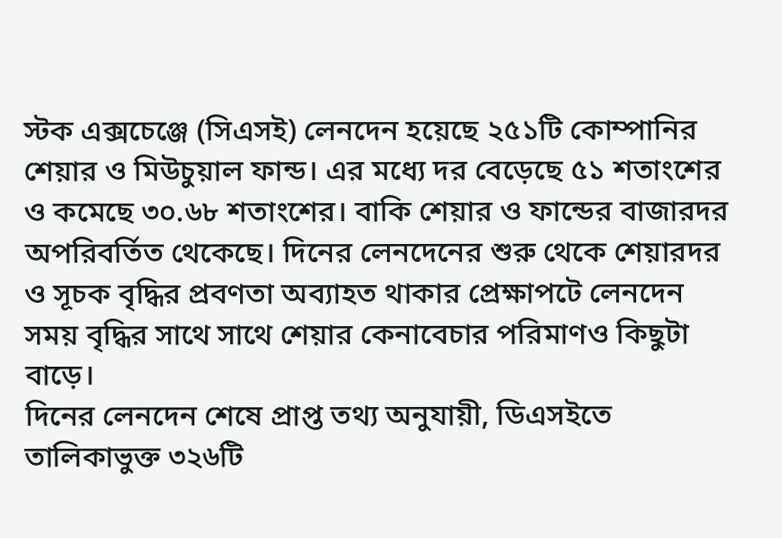স্টক এক্সচেঞ্জে (সিএসই) লেনদেন হয়েছে ২৫১টি কোম্পানির শেয়ার ও মিউচুয়াল ফান্ড। এর মধ্যে দর বেড়েছে ৫১ শতাংশের ও কমেছে ৩০.৬৮ শতাংশের। বাকি শেয়ার ও ফান্ডের বাজারদর অপরিবর্তিত থেকেছে। দিনের লেনদেনের শুরু থেকে শেয়ারদর ও সূচক বৃদ্ধির প্রবণতা অব্যাহত থাকার প্রেক্ষাপটে লেনদেন সময় বৃদ্ধির সাথে সাথে শেয়ার কেনাবেচার পরিমাণও কিছুটা বাড়ে।
দিনের লেনদেন শেষে প্রাপ্ত তথ্য অনুযায়ী, ডিএসইতে তালিকাভুক্ত ৩২৬টি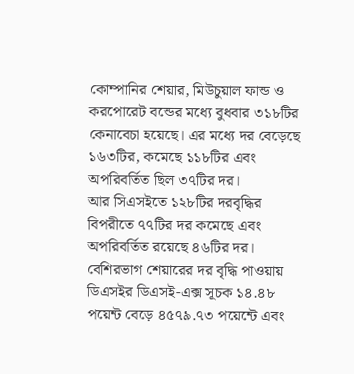কোম্পানির শেয়ার, মিউচুয়াল ফান্ড ও করপোরেট বন্ডের মধ্যে বুধবার ৩১৮টির কেনাবেচা হয়েছে। এর মধ্যে দর বেড়েছে ১৬৩টির, কমেছে ১১৮টির এবং অপরিবর্তিত ছিল ৩৭টির দর।
আর সিএসইতে ১২৮টির দরবৃদ্ধির বিপরীতে ৭৭টির দর কমেছে এবং অপরিবর্তিত রয়েছে ৪৬টির দর।
বেশিরভাগ শেয়ারের দর বৃদ্ধি পাওয়ায় ডিএসইর ডিএসই-এক্স সূচক ১৪.৪৮ পয়েন্ট বেড়ে ৪৫৭৯.৭৩ পয়েন্টে এবং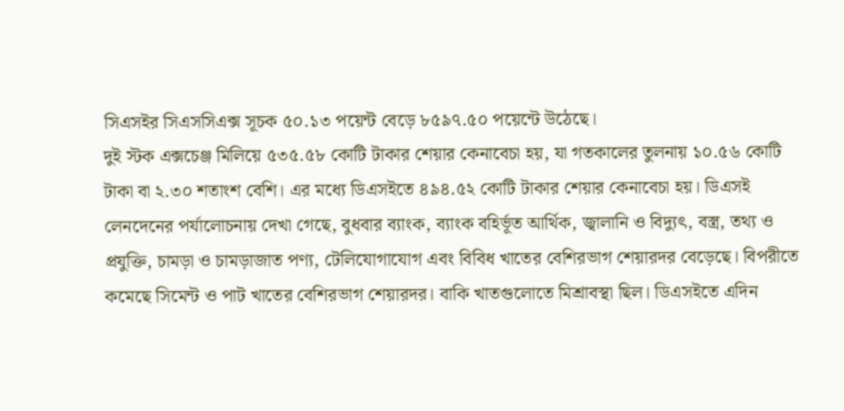সিএসইর সিএসসিএক্স সূচক ৫০.১৩ পয়েন্ট বেড়ে ৮৫৯৭.৫০ পয়েন্টে উঠেছে।
দুই স্টক এক্সচেঞ্জ মিলিয়ে ৫৩৫.৫৮ কোটি টাকার শেয়ার কেনাবেচা হয়, যা গতকালের তুলনায় ১০.৫৬ কোটি টাকা বা ২.৩০ শতাংশ বেশি। এর মধ্যে ডিএসইতে ৪৯৪.৫২ কোটি টাকার শেয়ার কেনাবেচা হয়। ডিএসই লেনদেনের পর্যালোচনায় দেখা গেছে, বুধবার ব্যাংক, ব্যাংক বহির্ভূত আর্থিক, জ্বালানি ও বিদ্যুৎ, বস্ত্র, তথ্য ও প্রযুক্তি, চামড়া ও চামড়াজাত পণ্য, টেলিযোগাযোগ এবং বিবিধ খাতের বেশিরভাগ শেয়ারদর বেড়েছে। বিপরীতে কমেছে সিমেন্ট ও পাট খাতের বেশিরভাগ শেয়ারদর। বাকি খাতগুলোতে মিশ্রাবস্থা ছিল। ডিএসইতে এদিন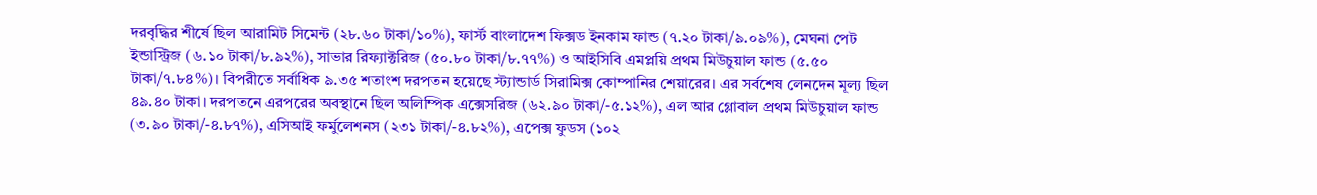দরবৃদ্ধির শীর্ষে ছিল আরামিট সিমেন্ট (২৮.৬০ টাকা/১০%), ফার্স্ট বাংলাদেশ ফিক্সড ইনকাম ফান্ড (৭.২০ টাকা/৯.০৯%), মেঘনা পেট ইন্ডাস্ট্রিজ (৬.১০ টাকা/৮.৯২%), সাভার রিফ্যাক্টরিজ (৫০.৮০ টাকা/৮.৭৭%) ও আইসিবি এমপ্লয়ি প্রথম মিউচুয়াল ফান্ড (৫.৫০ টাকা/৭.৮৪%)। বিপরীতে সর্বাধিক ৯.৩৫ শতাংশ দরপতন হয়েছে স্ট্যান্ডার্ড সিরামিক্স কোম্পানির শেয়ারের। এর সর্বশেষ লেনদেন মূল্য ছিল ৪৯.৪০ টাকা। দরপতনে এরপরের অবস্থানে ছিল অলিম্পিক এক্সেসরিজ (৬২.৯০ টাকা/-৫.১২%), এল আর গ্লোবাল প্রথম মিউচুয়াল ফান্ড (৩.৯০ টাকা/-৪.৮৭%), এসিআই ফর্মুলেশনস (২৩১ টাকা/-৪.৮২%), এপেক্স ফুডস (১০২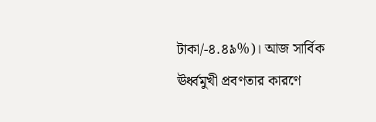টাকা/-৪.৪৯%)। আজ সার্বিক ঊর্ধ্বমুখী প্রবণতার কারণে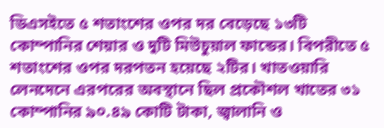ডিএসইতে ৫ শতাংশের ওপর দর বেড়েছে ১৩টি কোম্পানির শেয়ার ও দুটি মিউচুয়াল ফান্ডের। বিপরীতে ৫ শতাংশের ওপর দরপতন হয়েছে ২টির। খাতওয়ারি লেনদেনে এরপরের অবস্থানে ছিল প্রকৌশল খাতের ৩১ কোম্পানির ৯০.৪৯ কোটি টাকা, জ্বালানি ও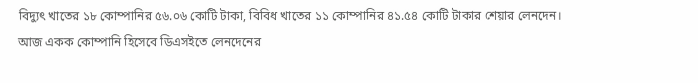বিদ্যুৎ খাতের ১৮ কোম্পানির ৫৬.০৬ কোটি টাকা, বিবিধ খাতের ১১ কোম্পানির ৪১.৫৪ কোটি টাকার শেয়ার লেনদেন।
আজ একক কোম্পানি হিসেবে ডিএসইতে লেনদেনের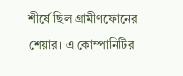শীর্ষে ছিল গ্রামীণফোনের শেয়ার। এ কোম্পানিটির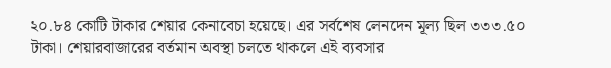২০.৮৪ কোটি টাকার শেয়ার কেনাবেচা হয়েছে। এর সর্বশেষ লেনদেন মূল্য ছিল ৩৩৩.৫০ টাকা। শেয়ারবাজারের বর্তমান অবস্থা চলতে থাকলে এই ব্যবসার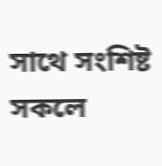সাথে সংশিষ্ট সকলে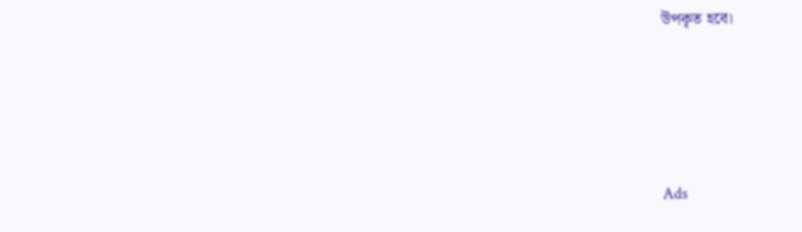উপকৃত হবে।




Ads